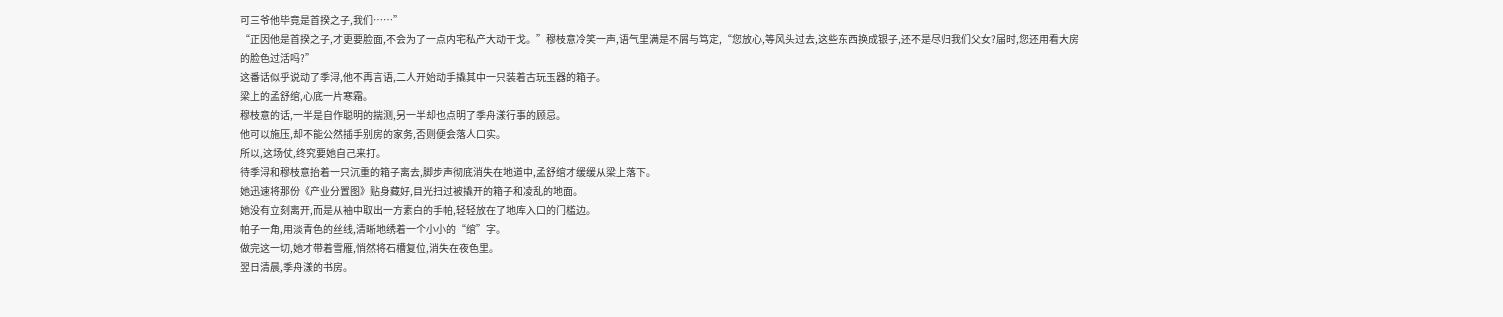可三爷他毕竟是首揆之子,我们……”
“正因他是首揆之子,才更要脸面,不会为了一点内宅私产大动干戈。”穆枝意冷笑一声,语气里满是不屑与笃定,“您放心,等风头过去,这些东西换成银子,还不是尽归我们父女?届时,您还用看大房的脸色过活吗?”
这番话似乎说动了季浔,他不再言语,二人开始动手撬其中一只装着古玩玉器的箱子。
梁上的孟舒绾,心底一片寒霜。
穆枝意的话,一半是自作聪明的揣测,另一半却也点明了季舟漾行事的顾忌。
他可以施压,却不能公然插手别房的家务,否则便会落人口实。
所以,这场仗,终究要她自己来打。
待季浔和穆枝意抬着一只沉重的箱子离去,脚步声彻底消失在地道中,孟舒绾才缓缓从梁上落下。
她迅速将那份《产业分置图》贴身藏好,目光扫过被撬开的箱子和凌乱的地面。
她没有立刻离开,而是从袖中取出一方素白的手帕,轻轻放在了地库入口的门槛边。
帕子一角,用淡青色的丝线,清晰地绣着一个小小的“绾”字。
做完这一切,她才带着雪雁,悄然将石槽复位,消失在夜色里。
翌日清晨,季舟漾的书房。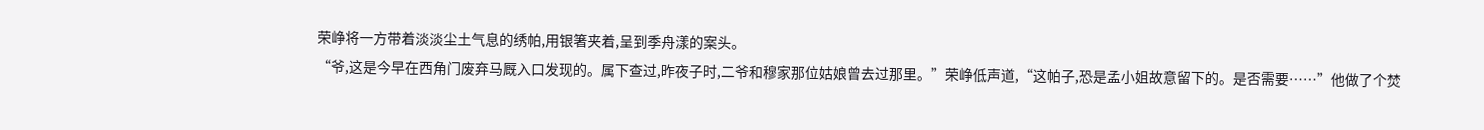荣峥将一方带着淡淡尘土气息的绣帕,用银箸夹着,呈到季舟漾的案头。
“爷,这是今早在西角门废弃马厩入口发现的。属下查过,昨夜子时,二爷和穆家那位姑娘曾去过那里。”荣峥低声道,“这帕子,恐是孟小姐故意留下的。是否需要……”他做了个焚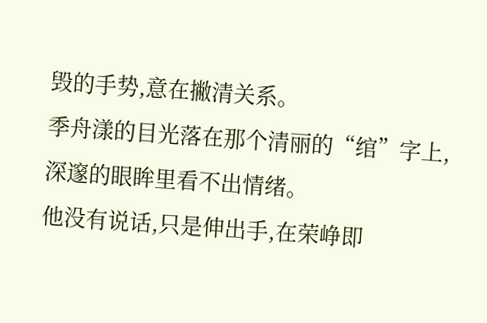毁的手势,意在撇清关系。
季舟漾的目光落在那个清丽的“绾”字上,深邃的眼眸里看不出情绪。
他没有说话,只是伸出手,在荣峥即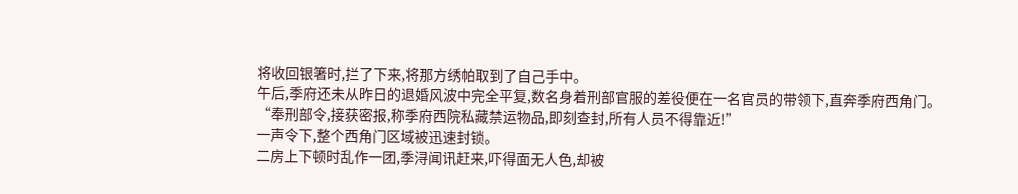将收回银箸时,拦了下来,将那方绣帕取到了自己手中。
午后,季府还未从昨日的退婚风波中完全平复,数名身着刑部官服的差役便在一名官员的带领下,直奔季府西角门。
“奉刑部令,接获密报,称季府西院私藏禁运物品,即刻查封,所有人员不得靠近!”
一声令下,整个西角门区域被迅速封锁。
二房上下顿时乱作一团,季浔闻讯赶来,吓得面无人色,却被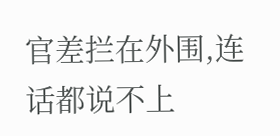官差拦在外围,连话都说不上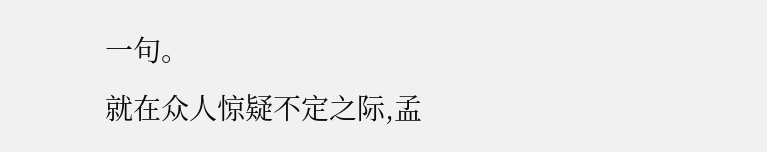一句。
就在众人惊疑不定之际,孟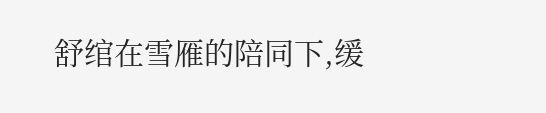舒绾在雪雁的陪同下,缓